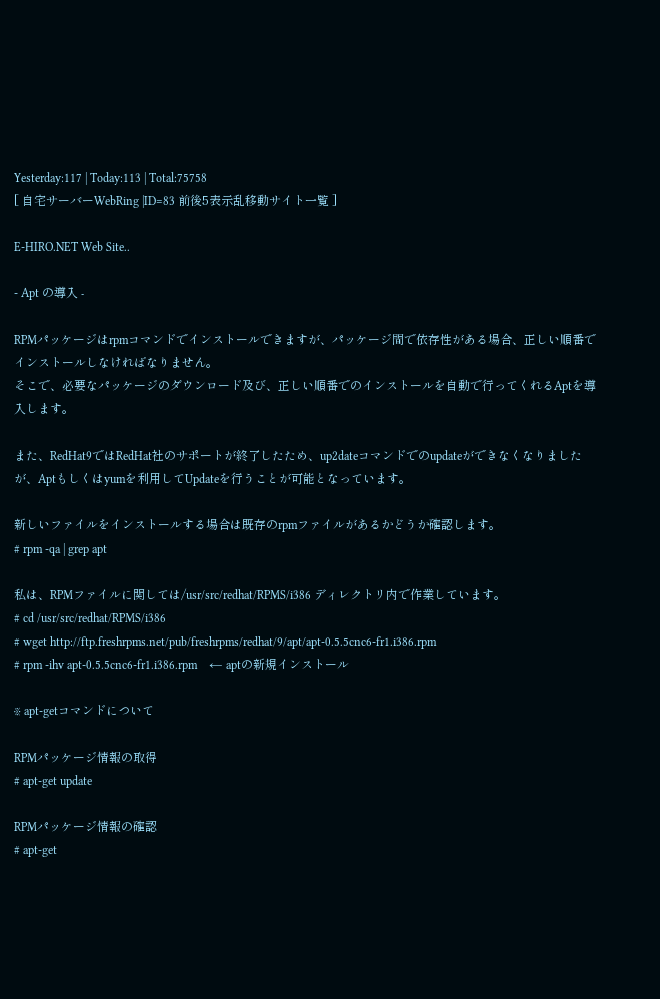Yesterday:117 | Today:113 | Total:75758
[ 自宅サーバーWebRing |ID=83 前後5表示乱移動サイト一覧 ]

E-HIRO.NET Web Site..

- Apt の導入 -

RPMパッケージはrpmコマンドでインストールできますが、パッケージ間で依存性がある場合、正しい順番でインストールしなければなりません。
そこで、必要なパッケージのダウンロード及び、正しい順番でのインストールを自動で行ってくれるAptを導入します。

また、RedHat9ではRedHat社のサポートが終了したため、up2dateコマンドでのupdateができなくなりましたが、Aptもしくはyumを利用してUpdateを行うことが可能となっています。

新しいファイルをインストールする場合は既存のrpmファイルがあるかどうか確認します。
# rpm -qa | grep apt

私は、RPMファイルに関しては/usr/src/redhat/RPMS/i386 ディレクトリ内で作業しています。
# cd /usr/src/redhat/RPMS/i386
# wget http://ftp.freshrpms.net/pub/freshrpms/redhat/9/apt/apt-0.5.5cnc6-fr1.i386.rpm
# rpm -ihv apt-0.5.5cnc6-fr1.i386.rpm    ← aptの新規インストール

※ apt-getコマンドについて

RPMパッケージ情報の取得
# apt-get update

RPMパッケージ情報の確認
# apt-get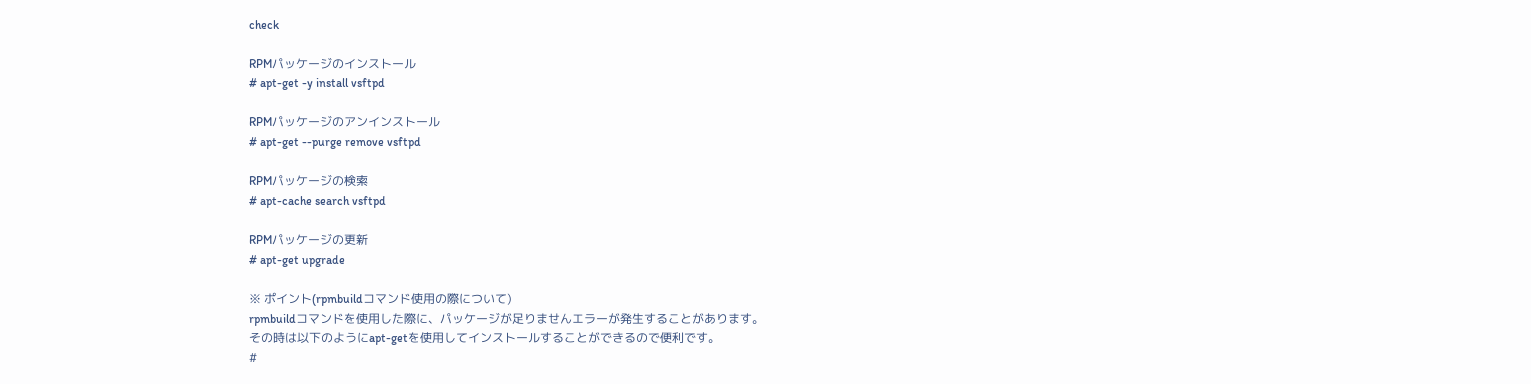check

RPMパッケージのインストール
# apt-get -y install vsftpd

RPMパッケージのアンインストール
# apt-get --purge remove vsftpd

RPMパッケージの検索
# apt-cache search vsftpd

RPMパッケージの更新
# apt-get upgrade

※ ポイント(rpmbuildコマンド使用の際について)
rpmbuildコマンドを使用した際に、パッケージが足りませんエラーが発生することがあります。
その時は以下のようにapt-getを使用してインストールすることができるので便利です。
#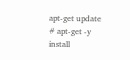apt-get update
# apt-get -y install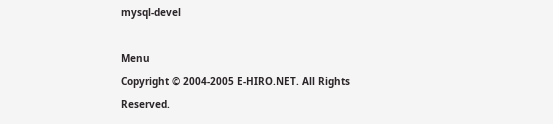mysql-devel

Menu
Copyright © 2004-2005 E-HIRO.NET. All Rights Reserved.